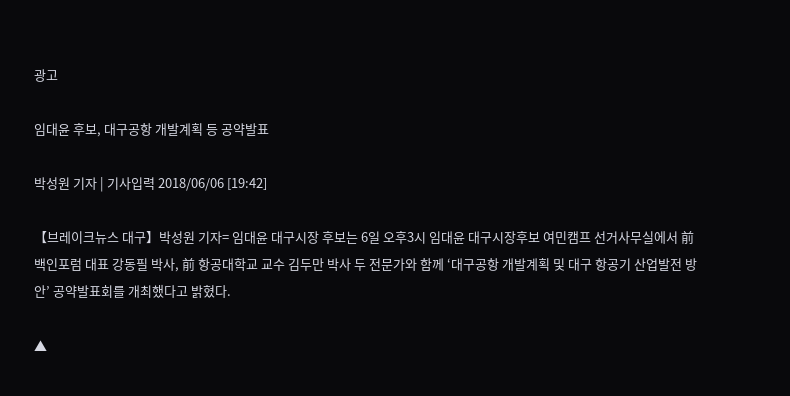광고

임대윤 후보, 대구공항 개발계획 등 공약발표

박성원 기자 | 기사입력 2018/06/06 [19:42]

【브레이크뉴스 대구】박성원 기자= 임대윤 대구시장 후보는 6일 오후3시 임대윤 대구시장후보 여민캠프 선거사무실에서 前 백인포럼 대표 강동필 박사, 前 항공대학교 교수 김두만 박사 두 전문가와 함께 ‘대구공항 개발계획 및 대구 항공기 산업발전 방안’ 공약발표회를 개최했다고 밝혔다.

▲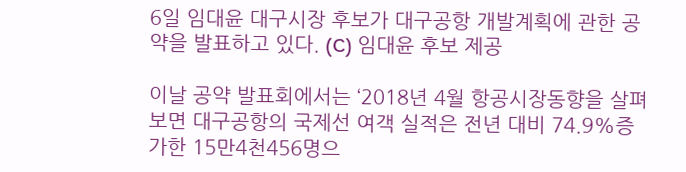6일 임대윤 대구시장 후보가 대구공항 개발계획에 관한 공약을 발표하고 있다. (C) 임대윤 후보 제공

이날 공약 발표회에서는 ‘2018년 4월 항공시장동향을 살펴보면 대구공항의 국제선 여객 실적은 전년 대비 74.9%증가한 15만4천456명으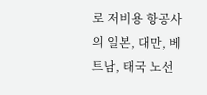로 저비용 항공사의 일본, 대만, 베트남, 태국 노선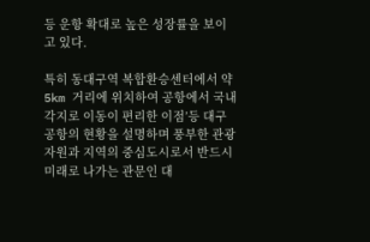등 운항 확대로 높은 성장률을 보이고 있다.

특히 동대구역 복합환승센터에서 약 5km 거리에 위치하여 공항에서 국내 각지로 이동이 편리한 이점’등 대구 공항의 현황을 설명하며 풍부한 관광 자원과 지역의 중심도시로서 반드시 미래로 나가는 관문인 대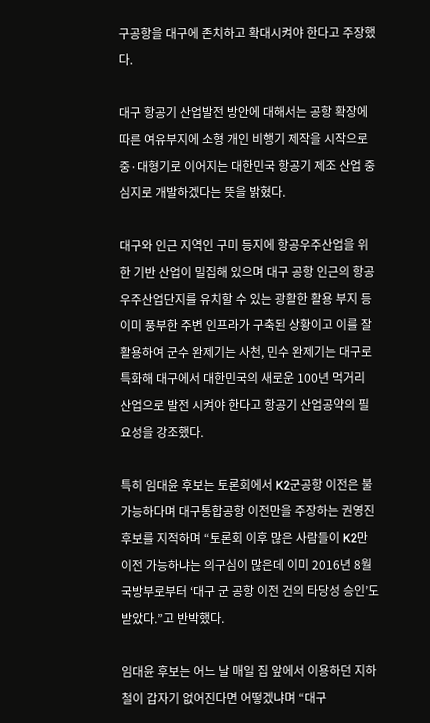구공항을 대구에 존치하고 확대시켜야 한다고 주장했다.

대구 항공기 산업발전 방안에 대해서는 공항 확장에 따른 여유부지에 소형 개인 비행기 제작을 시작으로 중·대형기로 이어지는 대한민국 항공기 제조 산업 중심지로 개발하겠다는 뜻을 밝혔다.

대구와 인근 지역인 구미 등지에 항공우주산업을 위한 기반 산업이 밀집해 있으며 대구 공항 인근의 항공우주산업단지를 유치할 수 있는 광활한 활용 부지 등 이미 풍부한 주변 인프라가 구축된 상황이고 이를 잘 활용하여 군수 완제기는 사천, 민수 완제기는 대구로 특화해 대구에서 대한민국의 새로운 100년 먹거리 산업으로 발전 시켜야 한다고 항공기 산업공약의 필요성을 강조했다.

특히 임대윤 후보는 토론회에서 K2군공항 이전은 불가능하다며 대구통합공항 이전만을 주장하는 권영진 후보를 지적하며 “토론회 이후 많은 사람들이 K2만 이전 가능하냐는 의구심이 많은데 이미 2016년 8월 국방부로부터 ‘대구 군 공항 이전 건의 타당성 승인’도 받았다.”고 반박했다.

임대윤 후보는 어느 날 매일 집 앞에서 이용하던 지하철이 갑자기 없어진다면 어떻겠냐며 “대구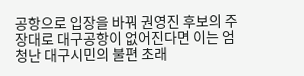공항으로 입장을 바꿔 권영진 후보의 주장대로 대구공항이 없어진다면 이는 엄청난 대구시민의 불편 초래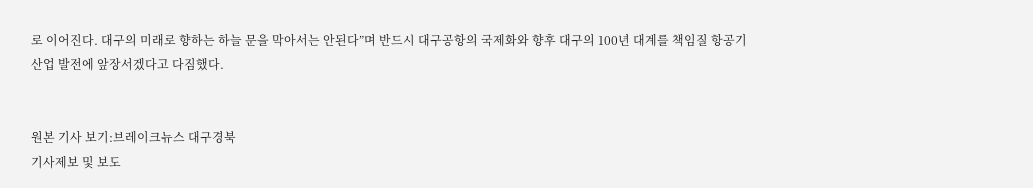로 이어진다. 대구의 미래로 향하는 하늘 문을 막아서는 안된다”며 반드시 대구공항의 국제화와 향후 대구의 100년 대계를 책임질 항공기 산업 발전에 앞장서겠다고 다짐했다.


원본 기사 보기:브레이크뉴스 대구경북
기사제보 및 보도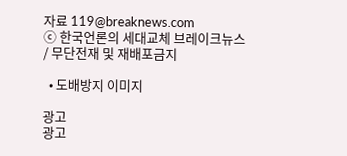자료 119@breaknews.com
ⓒ 한국언론의 세대교체 브레이크뉴스 / 무단전재 및 재배포금지

  • 도배방지 이미지

광고
광고